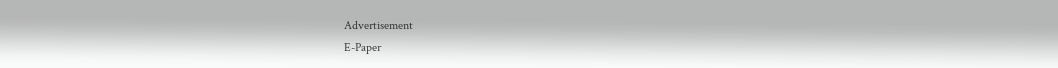Advertisement
E-Paper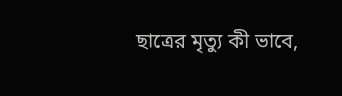ছাত্রের মৃত্যু কী ভাবে,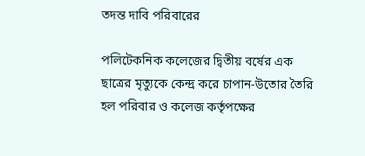তদন্ত দাবি পরিবারের

পলিটেকনিক কলেজের দ্বিতীয় বর্ষের এক ছাত্রের মৃত্যুকে কেন্দ্র করে চাপান-উতোর তৈরি হল পরিবার ও কলেজ কর্তৃপক্ষের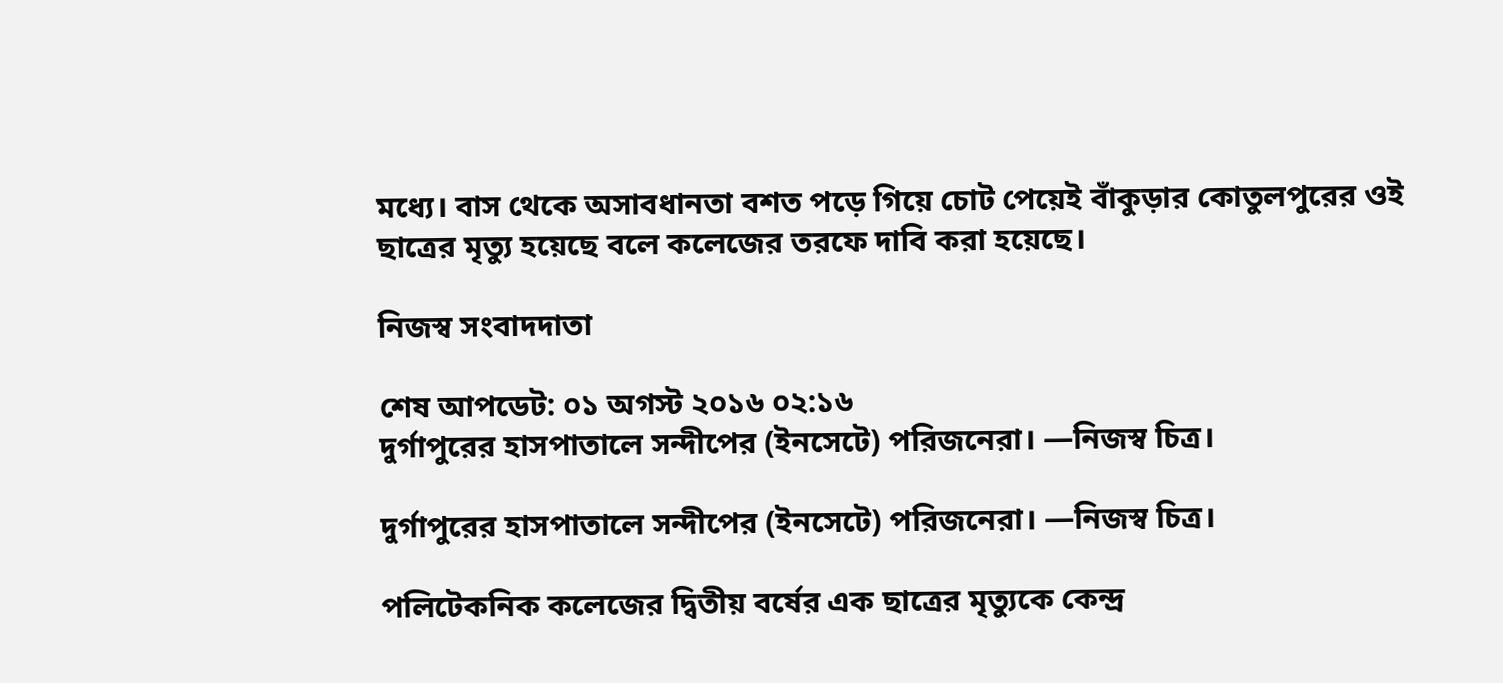মধ্যে। বাস থেকে অসাবধানতা বশত পড়ে গিয়ে চোট পেয়েই বাঁকুড়ার কোতুলপুরের ওই ছাত্রের মৃত্যু হয়েছে বলে কলেজের তরফে দাবি করা হয়েছে।

নিজস্ব সংবাদদাতা

শেষ আপডেট: ০১ অগস্ট ২০১৬ ০২:১৬
দুর্গাপুরের হাসপাতালে সন্দীপের (ইনসেটে) পরিজনেরা। —নিজস্ব চিত্র।

দুর্গাপুরের হাসপাতালে সন্দীপের (ইনসেটে) পরিজনেরা। —নিজস্ব চিত্র।

পলিটেকনিক কলেজের দ্বিতীয় বর্ষের এক ছাত্রের মৃত্যুকে কেন্দ্র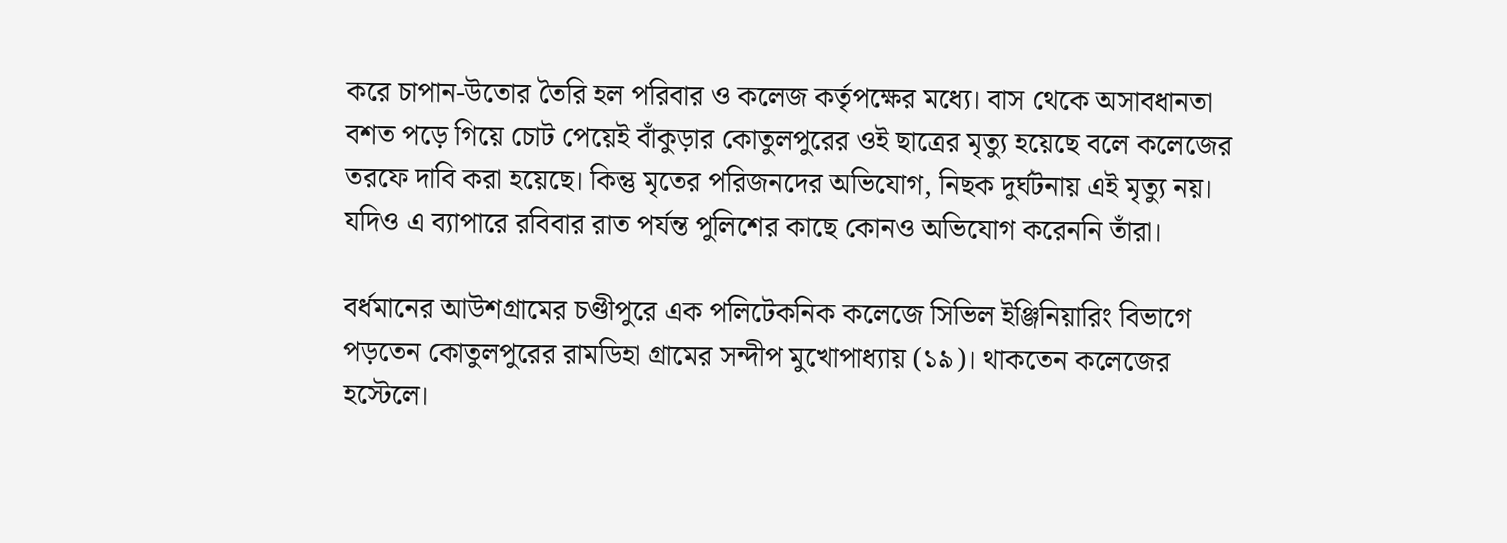করে চাপান-উতোর তৈরি হল পরিবার ও কলেজ কর্তৃপক্ষের মধ্যে। বাস থেকে অসাবধানতা বশত পড়ে গিয়ে চোট পেয়েই বাঁকুড়ার কোতুলপুরের ওই ছাত্রের মৃত্যু হয়েছে বলে কলেজের তরফে দাবি করা হয়েছে। কিন্তু মৃতের পরিজনদের অভিযোগ, নিছক দুর্ঘটনায় এই মৃত্যু নয়। যদিও এ ব্যাপারে রবিবার রাত পর্যন্ত পুলিশের কাছে কোনও অভিযোগ করেননি তাঁরা।

বর্ধমানের আউশগ্রামের চণ্ডীপুরে এক পলিটেকনিক কলেজে সিভিল ইঞ্জিনিয়ারিং বিভাগে পড়তেন কোতুলপুরের রামডিহা গ্রামের সন্দীপ মুখোপাধ্যায় (১৯)। থাকতেন কলেজের হস্টেলে।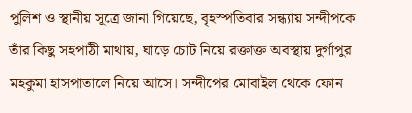পুলিশ ও স্থানীয় সূত্রে জানা গিয়েছে, বৃহস্পতিবার সন্ধ্যায় সন্দীপকে তাঁর কিছু সহপাঠী মাথায়, ঘাড়ে চোট নিয়ে রক্তাক্ত অবস্থায় দুর্গাপুর মহকুমা হাসপাতালে নিয়ে আসে। সন্দীপের মোবাইল থেকে ফোন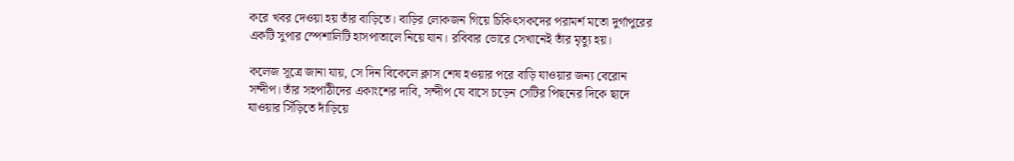করে খবর দেওয়া হয় তাঁর বাড়িতে। বাড়ির লোকজন গিয়ে চিকিৎসকদের পরামর্শ মতো দুর্গাপুরের একটি সুপার স্পেশালিটি হাসপাতালে নিয়ে যান। রবিবার ভোরে সেখানেই তাঁর মৃত্যু হয়।

কলেজ সূত্রে জানা যায়, সে দিন বিকেলে ক্লাস শেষ হওয়ার পরে বাড়ি যাওয়ার জন্য বেরোন সন্দীপ। তাঁর সহপাঠীদের একাংশের দাবি, সন্দীপ যে বাসে চড়েন সেটির পিছনের দিকে ছাদে যাওয়ার সিঁড়িতে দাঁড়িয়ে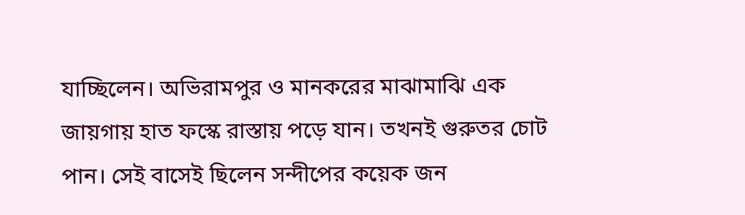যাচ্ছিলেন। অভিরামপুর ও মানকরের মাঝামাঝি এক জায়গায় হাত ফস্কে রাস্তায় পড়ে যান। তখনই গুরুতর চোট পান। সেই বাসেই ছিলেন সন্দীপের কয়েক জন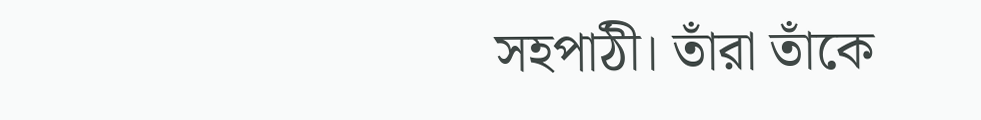সহপাঠী। তাঁরা তাঁকে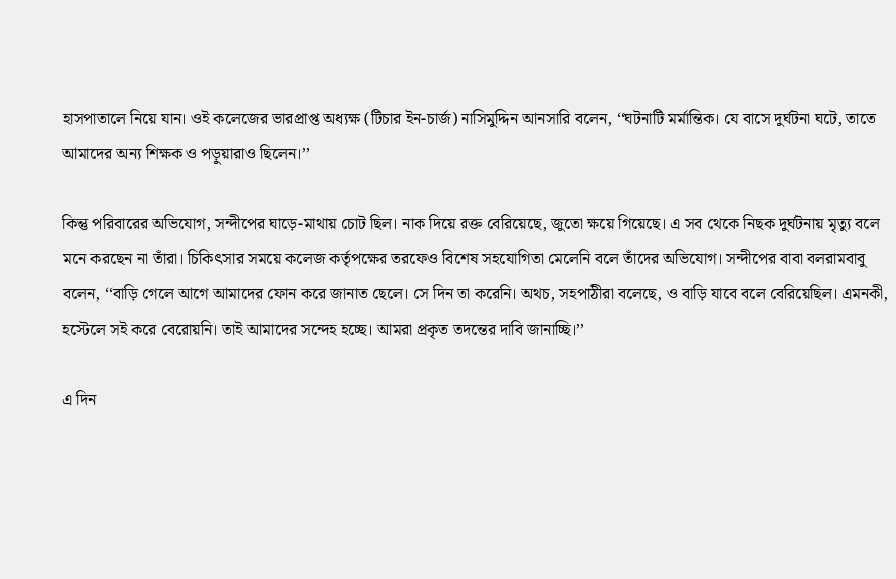হাসপাতালে নিয়ে যান। ওই কলেজের ভারপ্রাপ্ত অধ্যক্ষ (টিচার ইন-চার্জ) নাসিমুদ্দিন আনসারি বলেন, ‘‘ঘটনাটি মর্মান্তিক। যে বাসে দুর্ঘটনা ঘটে, তাতে আমাদের অন্য শিক্ষক ও পড়ুয়ারাও ছিলেন।’’

কিন্তু পরিবারের অভিযোগ, সন্দীপের ঘাড়ে-মাথায় চোট ছিল। নাক দিয়ে রক্ত বেরিয়েছে, জুতো ক্ষয়ে গিয়েছে। এ সব থেকে নিছক দুর্ঘটনায় মৃত্যু বলে মনে করছেন না তাঁরা। চিকিৎসার সময়ে কলেজ কর্তৃপক্ষের তরফেও বিশেষ সহযোগিতা মেলেনি বলে তাঁদের অভিযোগ। সন্দীপের বাবা বলরামবাবু বলেন, ‘‘বাড়ি গেলে আগে আমাদের ফোন করে জানাত ছেলে। সে দিন তা করেনি। অথচ, সহপাঠীরা বলেছে, ও বাড়ি যাবে বলে বেরিয়েছিল। এমনকী, হস্টেলে সই করে বেরোয়নি। তাই আমাদের সন্দেহ হচ্ছে। আমরা প্রকৃত তদন্তের দাবি জানাচ্ছি।’’

এ দিন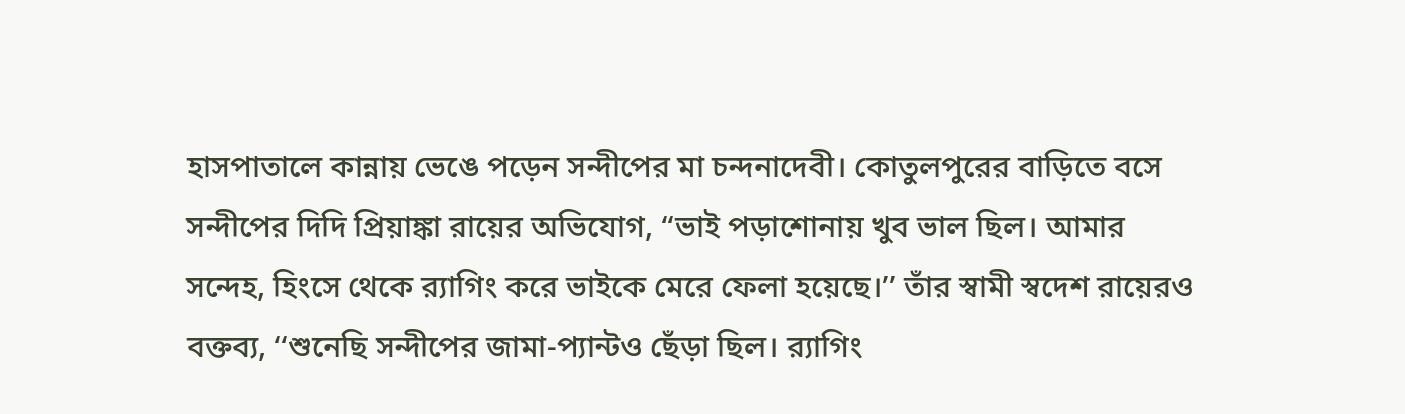হাসপাতালে কান্নায় ভেঙে পড়েন সন্দীপের মা চন্দনাদেবী। কোতুলপুরের বাড়িতে বসে সন্দীপের দিদি প্রিয়াঙ্কা রায়ের অভিযোগ, ‘‘ভাই পড়াশোনায় খুব ভাল ছিল। আমার সন্দেহ, হিংসে থেকে র‌্যাগিং করে ভাইকে মেরে ফেলা হয়েছে।’’ তাঁর স্বামী স্বদেশ রায়েরও বক্তব্য, ‘‘শুনেছি সন্দীপের জামা-প্যান্টও ছেঁড়া ছিল। র‌্যাগিং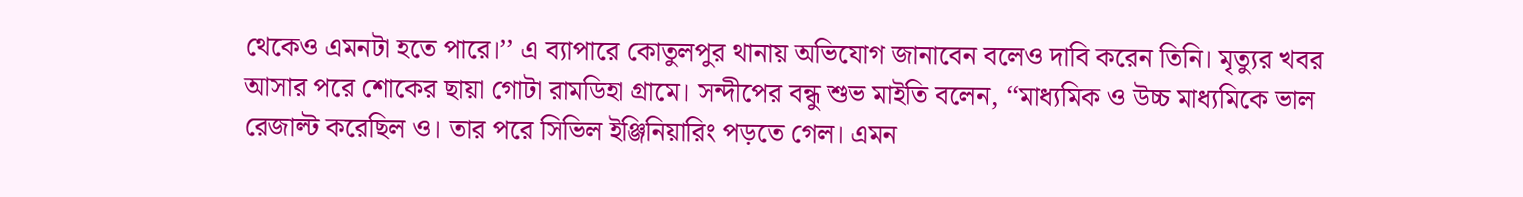থেকেও এমনটা হতে পারে।’’ এ ব্যাপারে কোতুলপুর থানায় অভিযোগ জানাবেন বলেও দাবি করেন তিনি। মৃত্যুর খবর আসার পরে শোকের ছায়া গোটা রামডিহা গ্রামে। সন্দীপের বন্ধু শুভ মাইতি বলেন, ‘‘মাধ্যমিক ও উচ্চ মাধ্যমিকে ভাল রেজাল্ট করেছিল ও। তার পরে সিভিল ইঞ্জিনিয়ারিং পড়তে গেল। এমন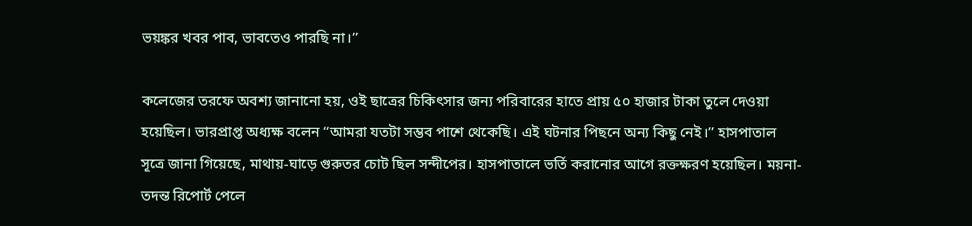ভয়ঙ্কর খবর পাব, ভাবতেও পারছি না।’’

কলেজের তরফে অবশ্য জানানো হয়, ওই ছাত্রের চিকিৎসার জন্য পরিবারের হাতে প্রায় ৫০ হাজার টাকা তুলে দেওয়া হয়েছিল। ভারপ্রাপ্ত অধ্যক্ষ বলেন ‘‘আমরা যতটা সম্ভব পাশে থেকেছি। এই ঘটনার পিছনে অন্য কিছু নেই।’’ হাসপাতাল সূত্রে জানা গিয়েছে, মাথায়-ঘাড়ে গুরুতর চোট ছিল সন্দীপের। হাসপাতালে ভর্তি করানোর আগে রক্তক্ষরণ হয়েছিল। ময়না-তদন্ত রিপোর্ট পেলে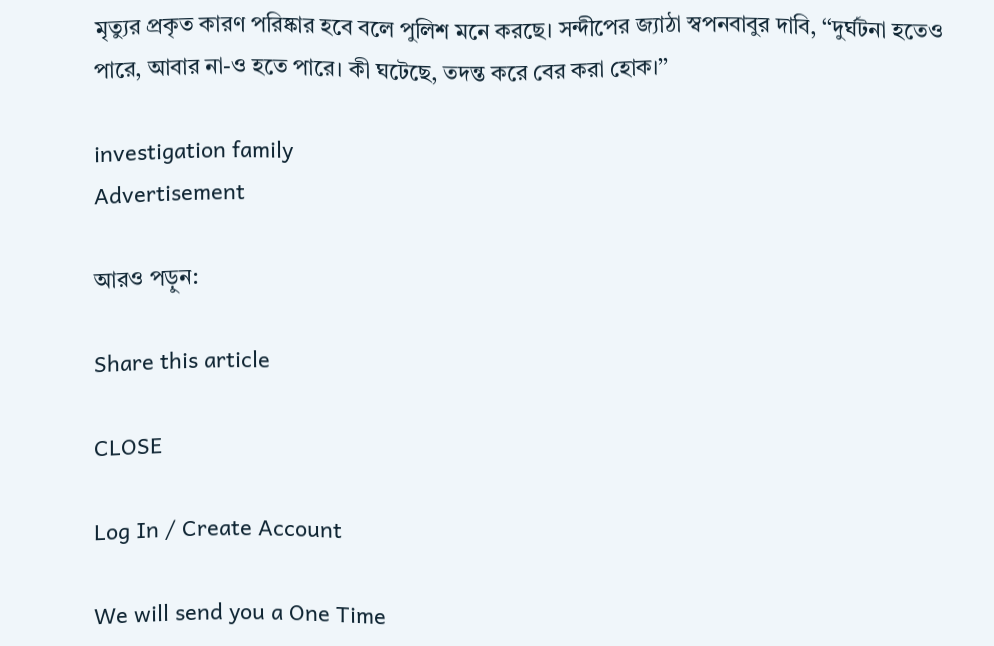মৃত্যুর প্রকৃত কারণ পরিষ্কার হবে বলে পুলিশ মনে করছে। সন্দীপের জ্যাঠা স্বপনবাবুর দাবি, ‘‘দুর্ঘটনা হতেও পারে, আবার না-ও হতে পারে। কী ঘটেছে, তদন্ত করে বের করা হোক।’’

investigation family
Advertisement

আরও পড়ুন:

Share this article

CLOSE

Log In / Create Account

We will send you a One Time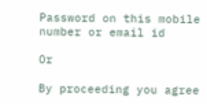Password on this mobile number or email id

Or

By proceeding you agree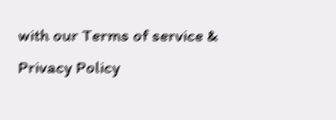with our Terms of service & Privacy Policy